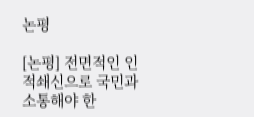논평

[논평] 전면적인 인적쇄신으로 국민과 소통해야 한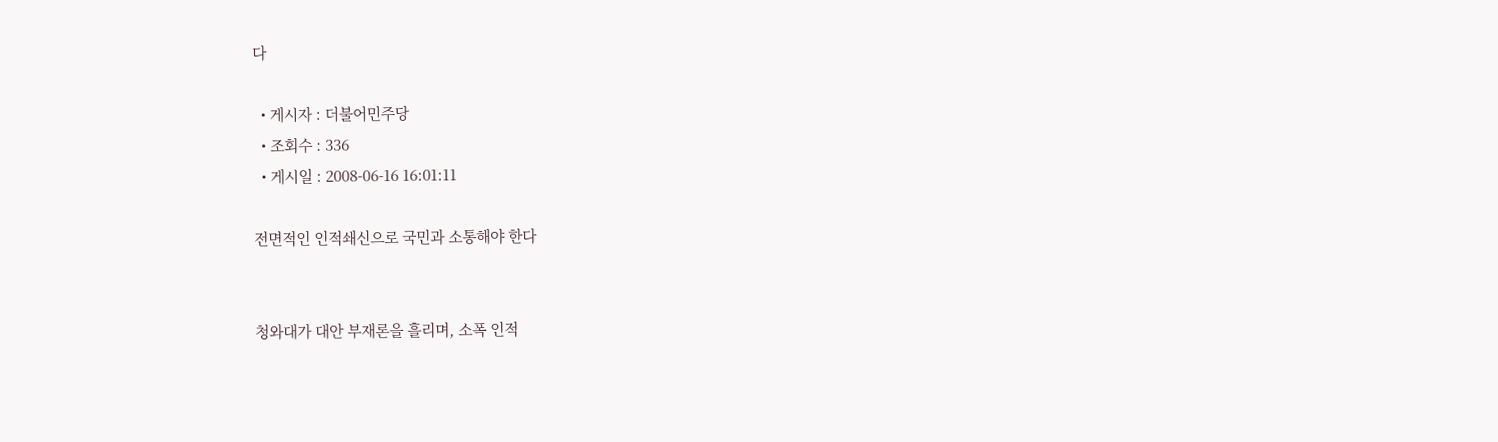다

  • 게시자 : 더불어민주당
  • 조회수 : 336
  • 게시일 : 2008-06-16 16:01:11

전면적인 인적쇄신으로 국민과 소통해야 한다


청와대가 대안 부재론을 흘리며, 소폭 인적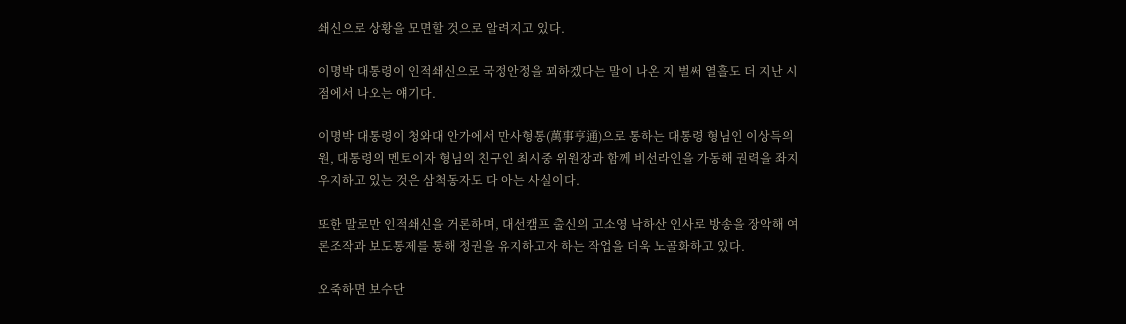쇄신으로 상황을 모면할 것으로 알려지고 있다.

이명박 대통령이 인적쇄신으로 국정안정을 꾀하겠다는 말이 나온 지 벌써 열흘도 더 지난 시점에서 나오는 얘기다.

이명박 대통령이 청와대 안가에서 만사형통(萬事亨通)으로 통하는 대통령 형님인 이상득의원, 대통령의 멘토이자 형님의 친구인 최시중 위원장과 함께 비선라인을 가동해 권력을 좌지우지하고 있는 것은 삼척동자도 다 아는 사실이다.

또한 말로만 인적쇄신을 거론하며, 대선캠프 출신의 고소영 낙하산 인사로 방송을 장악해 여론조작과 보도통제를 통해 정권을 유지하고자 하는 작업을 더욱 노골화하고 있다.

오죽하면 보수단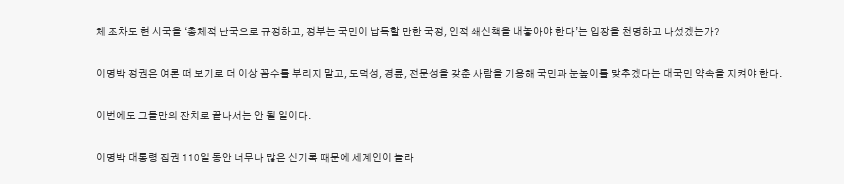체 조차도 현 시국을 ‘총체적 난국으로 규정하고, 정부는 국민이 납득할 만한 국정, 인적 쇄신책을 내놓아야 한다’는 입장을 천명하고 나섰겠는가?

이명박 정권은 여론 떠 보기로 더 이상 꼼수를 부리지 말고, 도덕성, 경륜, 전문성을 갖춘 사람을 기용해 국민과 눈높이를 맞추겠다는 대국민 약속을 지켜야 한다.

이번에도 그들만의 잔치로 끝나서는 안 될 일이다.

이명박 대통령 집권 110일 동안 너무나 많은 신기록 때문에 세계인이 놀라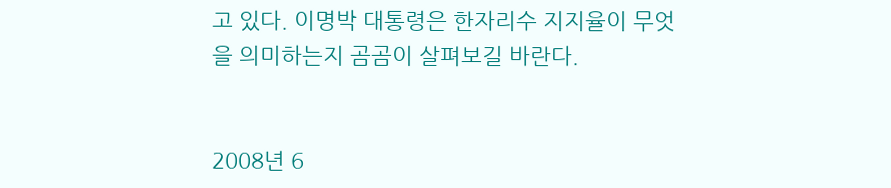고 있다. 이명박 대통령은 한자리수 지지율이 무엇을 의미하는지 곰곰이 살펴보길 바란다.


2008년 6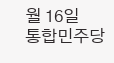월 16일
통합민주당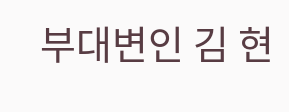부대변인 김 현